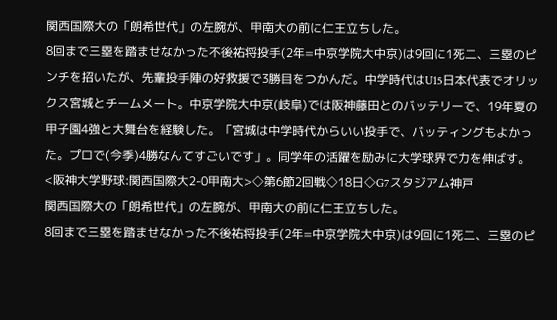関西国際大の「朗希世代」の左腕が、甲南大の前に仁王立ちした。
8回まで三塁を踏ませなかった不後祐将投手(2年=中京学院大中京)は9回に1死二、三塁のピンチを招いたが、先輩投手陣の好救援で3勝目をつかんだ。中学時代はU15日本代表でオリックス宮城とチームメート。中京学院大中京(岐阜)では阪神藤田とのバッテリーで、19年夏の甲子園4強と大舞台を経験した。「宮城は中学時代からいい投手で、バッティングもよかった。プロで(今季)4勝なんてすごいです」。同学年の活躍を励みに大学球界で力を伸ばす。
<阪神大学野球:関西国際大2-0甲南大>◇第6節2回戦◇18日◇G7スタジアム神戸
関西国際大の「朗希世代」の左腕が、甲南大の前に仁王立ちした。
8回まで三塁を踏ませなかった不後祐将投手(2年=中京学院大中京)は9回に1死二、三塁のピ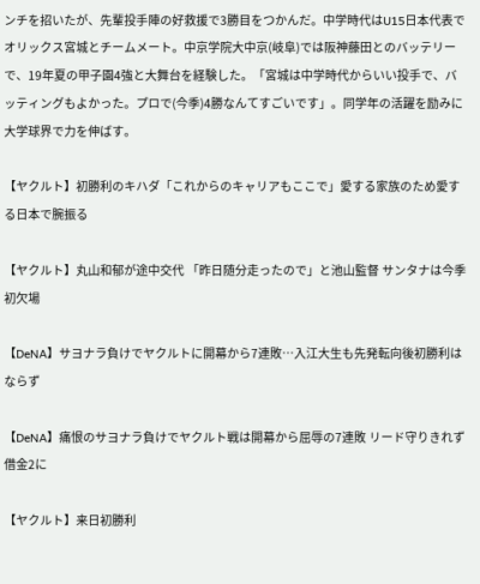ンチを招いたが、先輩投手陣の好救援で3勝目をつかんだ。中学時代はU15日本代表でオリックス宮城とチームメート。中京学院大中京(岐阜)では阪神藤田とのバッテリーで、19年夏の甲子園4強と大舞台を経験した。「宮城は中学時代からいい投手で、バッティングもよかった。プロで(今季)4勝なんてすごいです」。同学年の活躍を励みに大学球界で力を伸ばす。

【ヤクルト】初勝利のキハダ「これからのキャリアもここで」愛する家族のため愛する日本で腕振る

【ヤクルト】丸山和郁が途中交代 「昨日随分走ったので」と池山監督 サンタナは今季初欠場

【DeNA】サヨナラ負けでヤクルトに開幕から7連敗…入江大生も先発転向後初勝利はならず

【DeNA】痛恨のサヨナラ負けでヤクルト戦は開幕から屈辱の7連敗 リード守りきれず借金2に

【ヤクルト】来日初勝利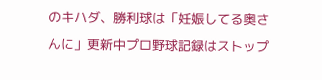のキハダ、勝利球は「妊娠してる奥さんに」更新中プロ野球記録はストップ